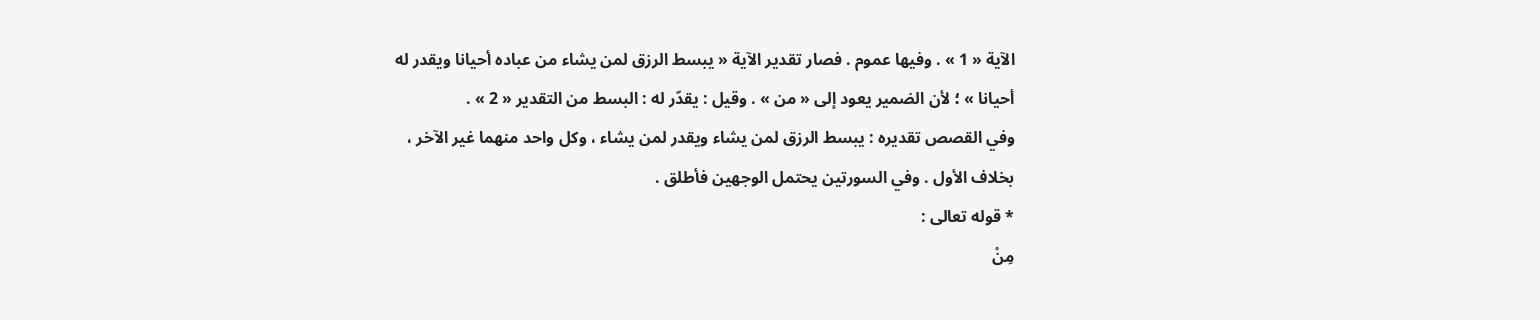الآية « 1 » . وفيها عموم . فصار تقدير الآية « يبسط الرزق لمن يشاء من عباده أحيانا ويقدر له أحيانا » ؛ لأن الضمير يعود إلى « من » . وقيل : يقدّر له : البسط من التقدير « 2 » .
وفي القصص تقديره : يبسط الرزق لمن يشاء ويقدر لمن يشاء ، وكل واحد منهما غير الآخر ، بخلاف الأول . وفي السورتين يحتمل الوجهين فأطلق .
* قوله تعالى :
مِنْ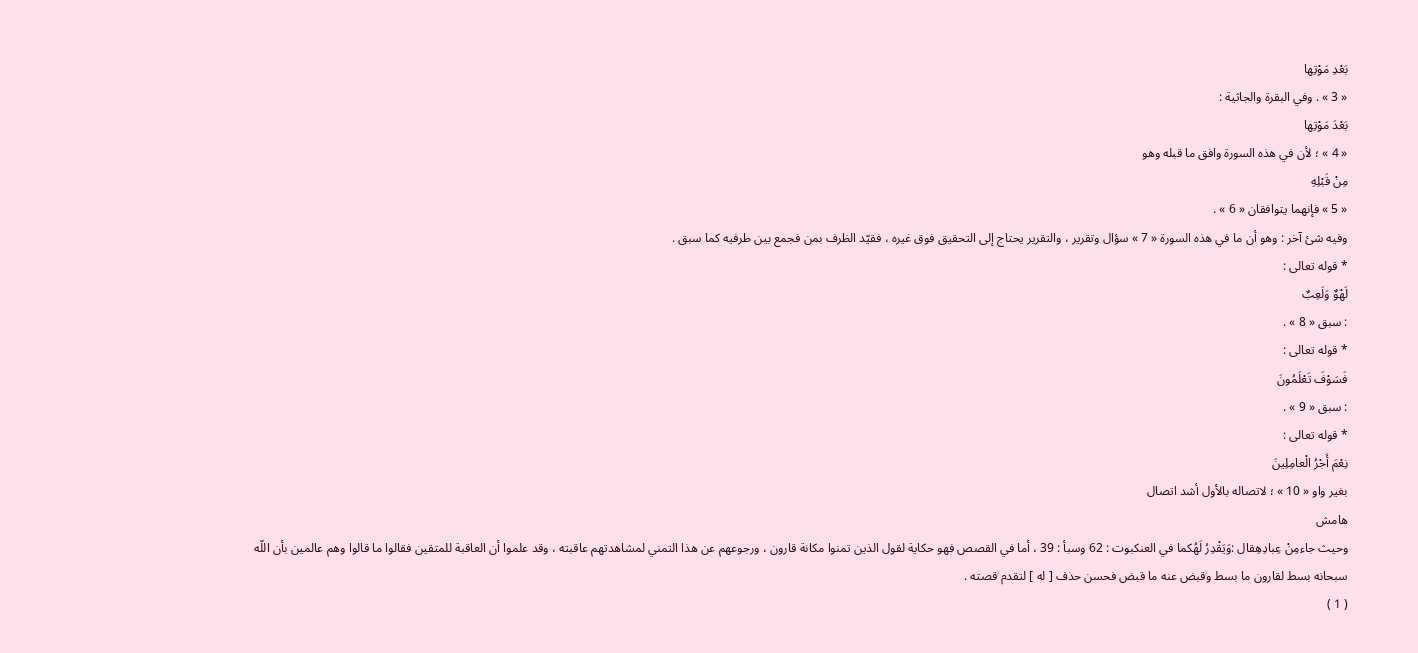بَعْدِ مَوْتِها
« 3 » . وفي البقرة والجاثية :
بَعْدَ مَوْتِها
« 4 » ؛ لأن في هذه السورة وافق ما قبله وهو
مِنْ قَبْلِهِ
« 5 » فإنهما يتوافقان « 6 » .
وفيه شئ آخر : وهو أن ما في هذه السورة « 7 » سؤال وتقرير ، والتقرير يحتاج إلى التحقيق فوق غيره ، فقيّد الظرف بمن فجمع بين طرفيه كما سبق .
* قوله تعالى :
لَهْوٌ وَلَعِبٌ
: سبق « 8 » .
* قوله تعالى :
فَسَوْفَ تَعْلَمُونَ
: سبق « 9 » .
* قوله تعالى :
نِعْمَ أَجْرُ الْعامِلِينَ
بغير واو « 10 » ؛ لاتصاله بالأول أشد اتصال
هامش
وحيث جاءمِنْ عِبادِهِقال :وَيَقْدِرُ لَهُكما في العنكبوت : 62 وسبأ : 39 ، أما في القصص فهو حكاية لقول الذين تمنوا مكانة قارون ، ورجوعهم عن هذا التمني لمشاهدتهم عاقبته ، وقد علموا أن العاقبة للمتقين فقالوا ما قالوا وهم عالمين بأن اللّه سبحانه بسط لقارون ما بسط وقبض عنه ما قبض فحسن حذف [ له ] لتقدم قصته .
( 1 )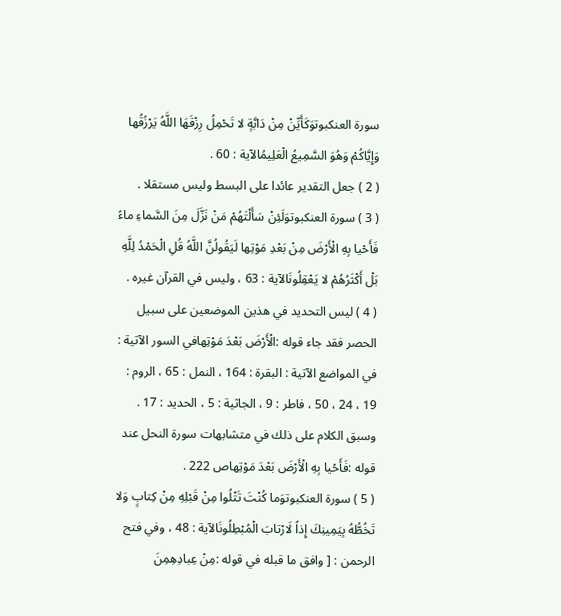سورة العنكبوتوَكَأَيِّنْ مِنْ دَابَّةٍ لا تَحْمِلُ رِزْقَهَا اللَّهُ يَرْزُقُها وَإِيَّاكُمْ وَهُوَ السَّمِيعُ الْعَلِيمُالآية : 60 .
( 2 ) جعل التقدير عائدا على البسط وليس مستقلا .
( 3 ) سورة العنكبوتوَلَئِنْ سَأَلْتَهُمْ مَنْ نَزَّلَ مِنَ السَّماءِ ماءً فَأَحْيا بِهِ الْأَرْضَ مِنْ بَعْدِ مَوْتِها لَيَقُولُنَّ اللَّهُ قُلِ الْحَمْدُ لِلَّهِ بَلْ أَكْثَرُهُمْ لا يَعْقِلُونَالآية : 63 ، وليس في القرآن غيره .
( 4 ) ليس التحديد في هذين الموضعين على سبيل الحصر فقد جاء قوله :الْأَرْضَ بَعْدَ مَوْتِهافي السور الآتية : في المواضع الآتية : البقرة : 164 ، النمل : 65 ، الروم : 19 ، 24 ، 50 ، فاطر : 9 ، الجاثية : 5 ، الحديد : 17 . وسبق الكلام على ذلك في متشابهات سورة النحل عند قوله :فَأَحْيا بِهِ الْأَرْضَ بَعْدَ مَوْتِهاص 222 .
( 5 ) سورة العنكبوتوَما كُنْتَ تَتْلُوا مِنْ قَبْلِهِ مِنْ كِتابٍ وَلا تَخُطُّهُ بِيَمِينِكَ إِذاً لَارْتابَ الْمُبْطِلُونَالآية : 48 ، وفي فتح الرحمن : [ وافق ما قبله في قوله :مِنْ عِبادِهِمِنَ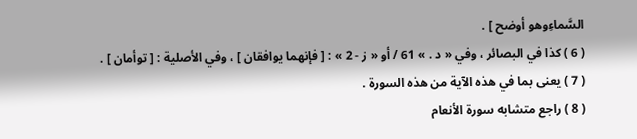السَّماءِوهو أوضح ] .
( 6 ) كذا في البصائر ، وفي « د . » 61 / أو « ز - 2 » : [ فإنهما يوافقان ] ، وفي الأصلية : [ توأمان ] .
( 7 ) يعنى بما في هذه الآية من هذه السورة .
( 8 ) راجع متشابه سورة الأنعام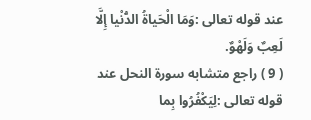عند قوله تعالى :وَمَا الْحَياةُ الدُّنْيا إِلَّا لَعِبٌ وَلَهْوٌ.
( 9 ) راجع متشابه سورة النحل عند قوله تعالى :لِيَكْفُرُوا بِما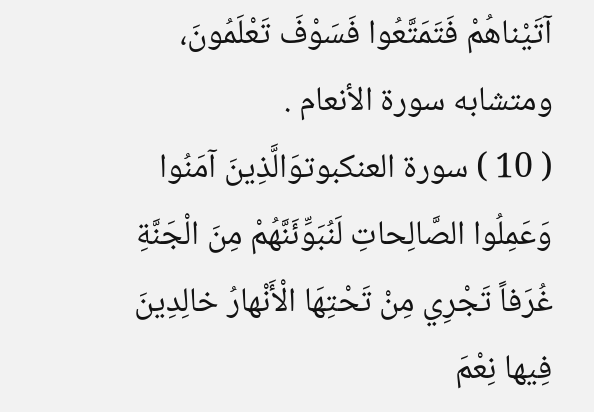آتَيْناهُمْ فَتَمَتَّعُوا فَسَوْفَ تَعْلَمُونَ، ومتشابه سورة الأنعام .
( 10 ) سورة العنكبوتوَالَّذِينَ آمَنُوا وَعَمِلُوا الصَّالِحاتِ لَنُبَوِّئَنَّهُمْ مِنَ الْجَنَّةِ غُرَفاً تَجْرِي مِنْ تَحْتِهَا الْأَنْهارُ خالِدِينَ فِيها نِعْمَ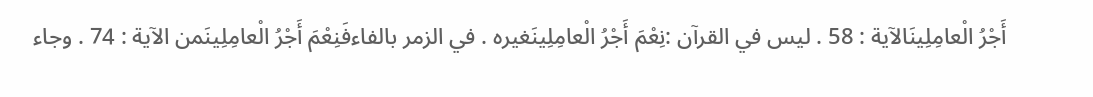أَجْرُ الْعامِلِينَالآية : 58 . ليس في القرآن :نِعْمَ أَجْرُ الْعامِلِينَغيره . في الزمر بالفاءفَنِعْمَ أَجْرُ الْعامِلِينَمن الآية : 74 . وجاء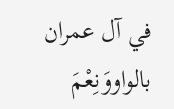في آل عمران بالواووَنِعْمَ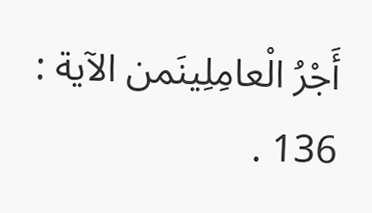أَجْرُ الْعامِلِينَمن الآية : 136 .